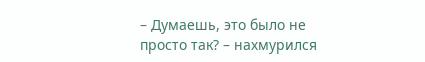– Думаешь, это было не просто так? – нахмурился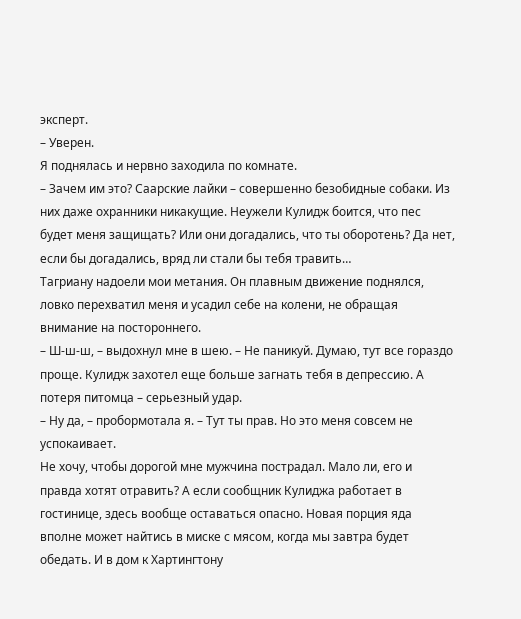эксперт.
– Уверен.
Я поднялась и нервно заходила по комнате.
– Зачем им это? Саарские лайки – совершенно безобидные собаки. Из них даже охранники никакущие. Неужели Кулидж боится, что пес будет меня защищать? Или они догадались, что ты оборотень? Да нет, если бы догадались, вряд ли стали бы тебя травить…
Тагриану надоели мои метания. Он плавным движение поднялся, ловко перехватил меня и усадил себе на колени, не обращая внимание на постороннего.
– Ш-ш-ш, – выдохнул мне в шею. – Не паникуй. Думаю, тут все гораздо проще. Кулидж захотел еще больше загнать тебя в депрессию. А потеря питомца – серьезный удар.
– Ну да, – пробормотала я. – Тут ты прав. Но это меня совсем не успокаивает.
Не хочу, чтобы дорогой мне мужчина пострадал. Мало ли, его и правда хотят отравить? А если сообщник Кулиджа работает в гостинице, здесь вообще оставаться опасно. Новая порция яда вполне может найтись в миске с мясом, когда мы завтра будет обедать. И в дом к Хартингтону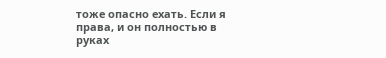тоже опасно ехать. Если я права, и он полностью в руках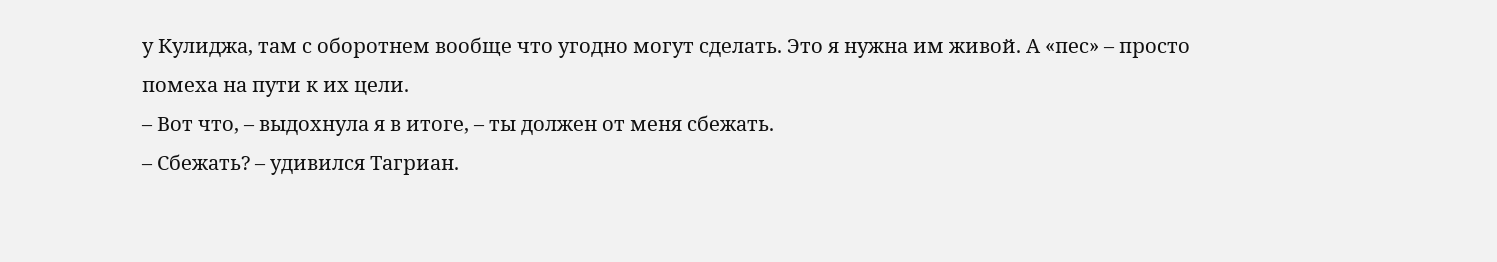у Кулиджа, там с оборотнем вообще что угодно могут сделать. Это я нужна им живой. А «пес» – просто помеха на пути к их цели.
– Вот что, – выдохнула я в итоге, – ты должен от меня сбежать.
– Сбежать? – удивился Тагриан.